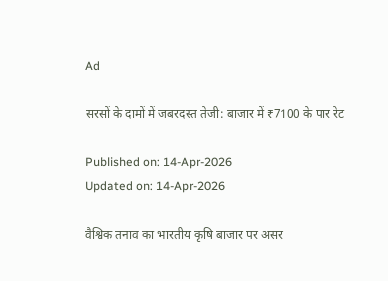Ad

सरसों के दामों में जबरदस्त तेजी: बाजार में ₹7100 के पार रेट

Published on: 14-Apr-2026
Updated on: 14-Apr-2026

वैश्विक तनाव का भारतीय कृषि बाजार पर असर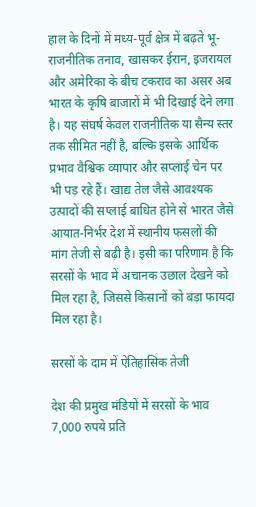हाल के दिनों में मध्य-पूर्व क्षेत्र में बढ़ते भू-राजनीतिक तनाव, खासकर ईरान, इजरायल और अमेरिका के बीच टकराव का असर अब भारत के कृषि बाजारों में भी दिखाई देने लगा है। यह संघर्ष केवल राजनीतिक या सैन्य स्तर तक सीमित नहीं है, बल्कि इसके आर्थिक प्रभाव वैश्विक व्यापार और सप्लाई चेन पर भी पड़ रहे हैं। खाद्य तेल जैसे आवश्यक उत्पादों की सप्लाई बाधित होने से भारत जैसे आयात-निर्भर देश में स्थानीय फसलों की मांग तेजी से बढ़ी है। इसी का परिणाम है कि सरसों के भाव में अचानक उछाल देखने को मिल रहा है, जिससे किसानों को बड़ा फायदा मिल रहा है।

सरसों के दाम में ऐतिहासिक तेजी

देश की प्रमुख मंडियों में सरसों के भाव 7,000 रुपये प्रति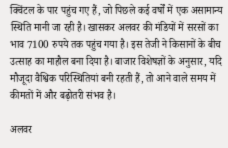क्विंटल के पार पहुंच गए हैं, जो पिछले कई वर्षों में एक असामान्य स्थिति मानी जा रही है। खासकर अलवर की मंडियों में सरसों का भाव 7100 रुपये तक पहुंच गया है। इस तेजी ने किसानों के बीच उत्साह का माहौल बना दिया है। बाजार विशेषज्ञों के अनुसार, यदि मौजूदा वैश्विक परिस्थितियां बनी रहती हैं, तो आने वाले समय में कीमतों में और बढ़ोतरी संभव है।

अलवर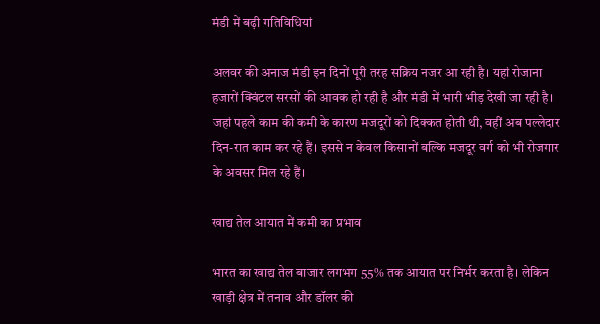मंडी में बढ़ी गतिविधियां

अलवर की अनाज मंडी इन दिनों पूरी तरह सक्रिय नजर आ रही है। यहां रोजाना हजारों क्विंटल सरसों की आवक हो रही है और मंडी में भारी भीड़ देखी जा रही है। जहां पहले काम की कमी के कारण मजदूरों को दिक्कत होती थी, वहीं अब पल्लेदार दिन-रात काम कर रहे हैं। इससे न केवल किसानों बल्कि मजदूर वर्ग को भी रोजगार के अवसर मिल रहे हैं।

खाद्य तेल आयात में कमी का प्रभाव

भारत का खाद्य तेल बाजार लगभग 55% तक आयात पर निर्भर करता है। लेकिन खाड़ी क्षेत्र में तनाव और डॉलर की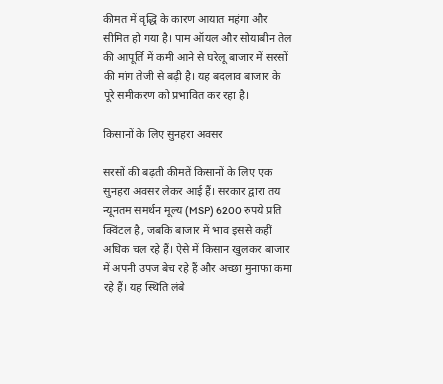कीमत में वृद्धि के कारण आयात महंगा और सीमित हो गया है। पाम ऑयल और सोयाबीन तेल की आपूर्ति में कमी आने से घरेलू बाजार में सरसों की मांग तेजी से बढ़ी है। यह बदलाव बाजार के पूरे समीकरण को प्रभावित कर रहा है।

किसानों के लिए सुनहरा अवसर

सरसों की बढ़ती कीमतें किसानों के लिए एक सुनहरा अवसर लेकर आई हैं। सरकार द्वारा तय न्यूनतम समर्थन मूल्य (MSP) 6200 रुपये प्रति क्विंटल है, जबकि बाजार में भाव इससे कहीं अधिक चल रहे हैं। ऐसे में किसान खुलकर बाजार में अपनी उपज बेच रहे हैं और अच्छा मुनाफा कमा रहे हैं। यह स्थिति लंबे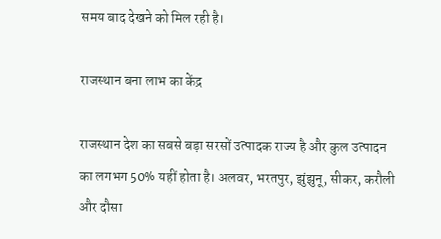समय बाद देखने को मिल रही है।

राजस्थान बना लाभ का केंद्र

राजस्थान देश का सबसे बड़ा सरसों उत्पादक राज्य है और कुल उत्पादन का लगभग 50% यहीं होता है। अलवर, भरतपुर, झुंझुनू, सीकर, करौली और दौसा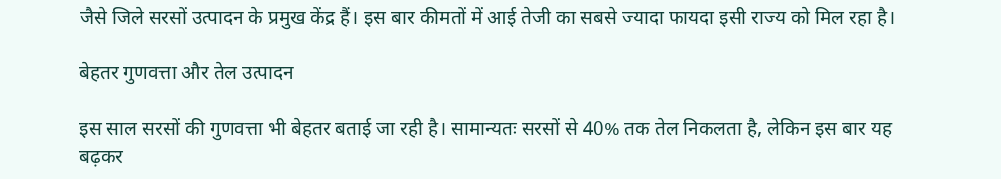जैसे जिले सरसों उत्पादन के प्रमुख केंद्र हैं। इस बार कीमतों में आई तेजी का सबसे ज्यादा फायदा इसी राज्य को मिल रहा है।

बेहतर गुणवत्ता और तेल उत्पादन

इस साल सरसों की गुणवत्ता भी बेहतर बताई जा रही है। सामान्यतः सरसों से 40% तक तेल निकलता है, लेकिन इस बार यह बढ़कर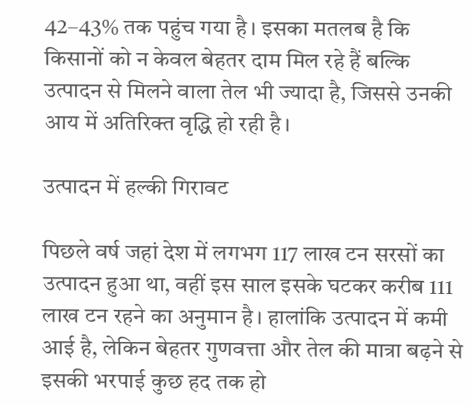42–43% तक पहुंच गया है। इसका मतलब है कि किसानों को न केवल बेहतर दाम मिल रहे हैं बल्कि उत्पादन से मिलने वाला तेल भी ज्यादा है, जिससे उनकी आय में अतिरिक्त वृद्धि हो रही है।

उत्पादन में हल्की गिरावट

पिछले वर्ष जहां देश में लगभग 117 लाख टन सरसों का उत्पादन हुआ था, वहीं इस साल इसके घटकर करीब 111 लाख टन रहने का अनुमान है। हालांकि उत्पादन में कमी आई है, लेकिन बेहतर गुणवत्ता और तेल की मात्रा बढ़ने से इसकी भरपाई कुछ हद तक हो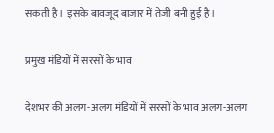सकती है। इसके बावजूद बाजार में तेजी बनी हुई है।

प्रमुख मंडियों में सरसों के भाव

देशभर की अलग-अलग मंडियों में सरसों के भाव अलग-अलग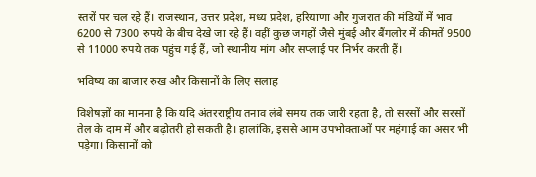स्तरों पर चल रहे हैं। राजस्थान, उत्तर प्रदेश, मध्य प्रदेश, हरियाणा और गुजरात की मंडियों में भाव 6200 से 7300 रुपये के बीच देखे जा रहे हैं। वहीं कुछ जगहों जैसे मुंबई और बैंगलोर में कीमतें 9500 से 11000 रुपये तक पहुंच गई हैं, जो स्थानीय मांग और सप्लाई पर निर्भर करती हैं।

भविष्य का बाजार रुख और किसानों के लिए सलाह

विशेषज्ञों का मानना है कि यदि अंतरराष्ट्रीय तनाव लंबे समय तक जारी रहता है, तो सरसों और सरसों तेल के दाम में और बढ़ोतरी हो सकती है। हालांकि, इससे आम उपभोक्ताओं पर महंगाई का असर भी पड़ेगा। किसानों को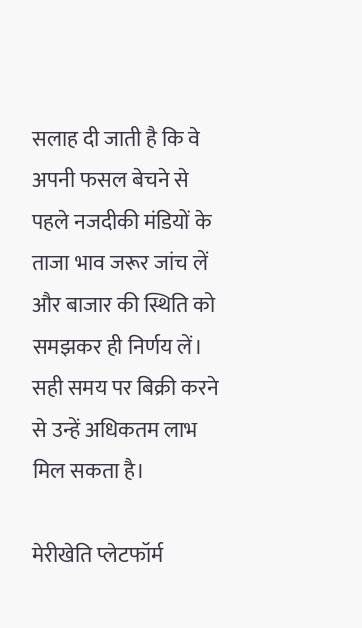सलाह दी जाती है कि वे अपनी फसल बेचने से पहले नजदीकी मंडियों के ताजा भाव जरूर जांच लें और बाजार की स्थिति को समझकर ही निर्णय लें। सही समय पर बिक्री करने से उन्हें अधिकतम लाभ मिल सकता है।

मेरीखेति प्लेटफॉर्म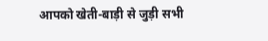आपको खेती-बाड़ी से जुड़ी सभी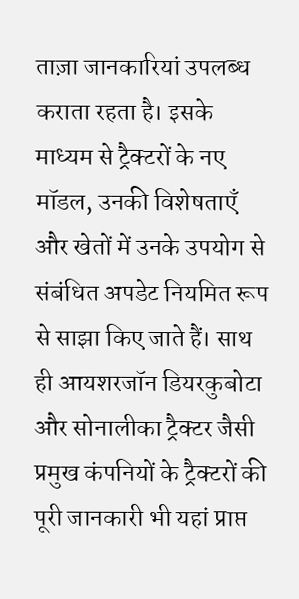ताज़ा जानकारियां उपलब्ध कराता रहता है। इसके माध्यम से ट्रैक्टरों के नए मॉडल, उनकी विशेषताएँ और खेतों में उनके उपयोग से संबंधित अपडेट नियमित रूप से साझा किए जाते हैं। साथ ही आयशरजॉन डियरकुबोटा और सोनालीका ट्रैक्टर जैसी प्रमुख कंपनियों के ट्रैक्टरों की पूरी जानकारी भी यहां प्राप्त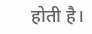होती है।